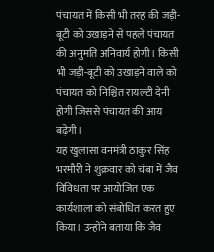पंचायत में किसी भी तरह की जड़ी-बूटी को उखाड़ने से पहले पंचायत की अनुमति अनिवार्य होगी। किसी भी जड़ी-बूटी को उखाड़ने वाले को पंचायत को निश्चित रायल्टी देनी होगी जिससे पंचायत की आय बढ़ेगी।
यह खुलासा वनमंत्री ठाकुर सिंह भरमौरी ने शुक्रवार को चंबा में जैव विविधता पर आयोजित एक कार्यशाला को संबोधित करत हुए किया। उन्होंने बताया कि जैव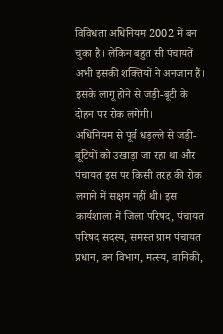विविधता अधिनियम 2002 में बन चुका है। लेकिन बहुत सी पंचायतें अभी इसकी शक्तियों ने अनजान हैं। इसके लागू होने से जड़ी-बूटी के दोहन पर रोक लगेगी।
अधिनियम से पूर्व धड़ल्ले से जड़ी-बूटियों को उखाड़ा जा रहा था और पंचायत इस पर किसी तरह की रोक लगाने में सक्षम नहीं थी। इस कार्यशाला में जिला परिषद, पंचायत परिषद सदस्य, समस्त ग्राम पंचायत प्रधान, वन विभाग, मत्स्य, वानिकी,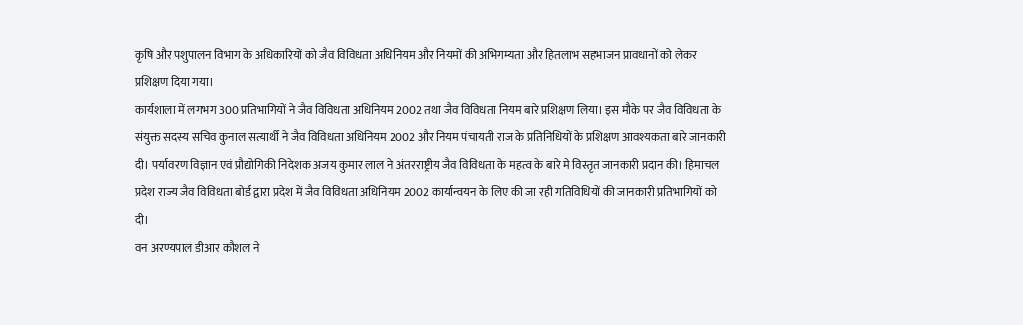कृषि और पशुपालन विभाग के अधिकारियों को जैव विविधता अधिनियम और नियमों की अभिगम्यता और हितलाभ सहभाजन प्रावधानों को लेकर प्रशिक्षण दिया गया।
कार्यशाला में लगभग 300 प्रतिभागियों ने जैव विविधता अधिनियम 2002 तथा जैव विविधता नियम बारे प्रशिक्षण लिया। इस मौके पर जैव विविधता के संयुक्त सदस्य सचिव कुनाल सत्यार्थी ने जैव विविधता अधिनियम 2002 और नियम पंचायती राज के प्रतिनिधियों के प्रशिक्षण आवश्यकता बारे जानकारी दी। पर्यावरण विज्ञान एवं प्रौद्योगिकी निदेशक अजय कुमार लाल ने अंतरराष्ट्रीय जैव विविधता के महत्व के बारे मे विस्तृत जानकारी प्रदान की। हिमाचल प्रदेश राज्य जैव विविधता बोर्ड द्वारा प्रदेश में जैव विविधता अधिनियम 2002 कार्यान्वयन के लिए की जा रही गतिविधियों की जानकारी प्रतिभागियों को दी।
वन अरण्यपाल डीआर कौशल ने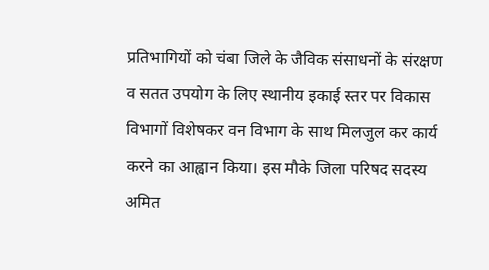प्रतिभागियों को चंबा जिले के जैविक संसाधनों के संरक्षण व सतत उपयोग के लिए स्थानीय इकाई स्तर पर विकास विभागों विशेषकर वन विभाग के साथ मिलजुल कर कार्य करने का आह्वान किया। इस मौके जिला परिषद सदस्य अमित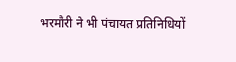भरमौरी ने भी पंचायत प्रतिनिधियों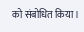को संबोधित किया।